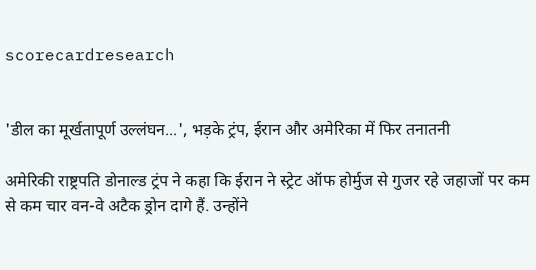scorecardresearch


'डील का मूर्खतापूर्ण उल्लंघन...', भड़के ट्रंप, ईरान और अमेरिका में फिर तनातनी

अमेरिकी राष्ट्रपति डोनाल्ड ट्रंप ने कहा कि ईरान ने स्ट्रेट ऑफ होर्मुज से गुजर रहे जहाजों पर कम से कम चार वन-वे अटैक ड्रोन दागे हैं. उन्होंने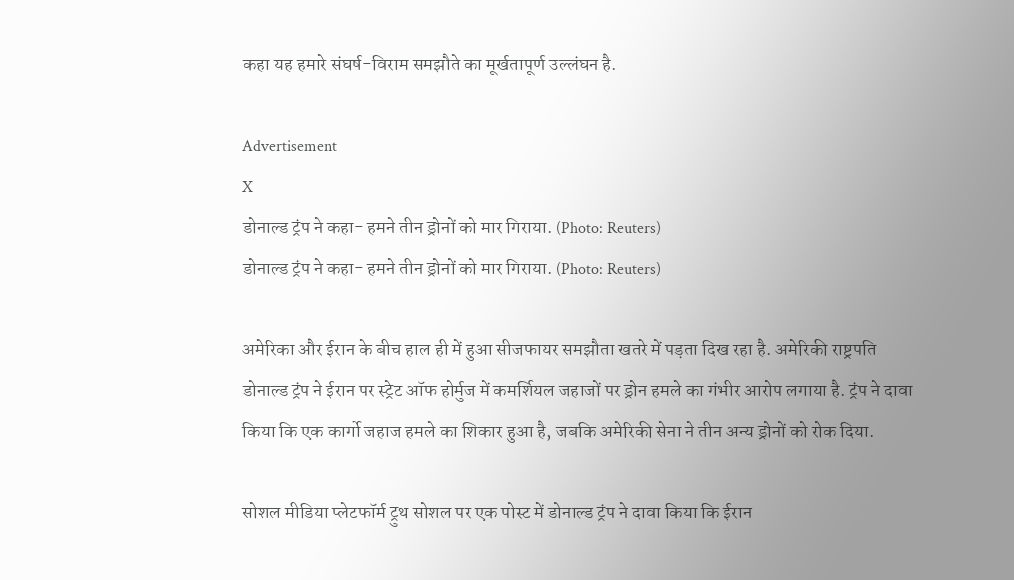कहा यह हमारे संघर्ष-विराम समझौते का मूर्खतापूर्ण उल्लंघन है.

Advertisement
X
डोनाल्ड ट्रंप ने कहा- हमने तीन ड्रोनों को मार गिराया. (Photo: Reuters)
डोनाल्ड ट्रंप ने कहा- हमने तीन ड्रोनों को मार गिराया. (Photo: Reuters)

अमेरिका और ईरान के बीच हाल ही में हुआ सीजफायर समझौता खतरे में पड़ता दिख रहा है. अमेरिकी राष्ट्रपति डोनाल्ड ट्रंप ने ईरान पर स्ट्रेट ऑफ होर्मुज में कमर्शियल जहाजों पर ड्रोन हमले का गंभीर आरोप लगाया है. ट्रंप ने दावा किया कि एक कार्गो जहाज हमले का शिकार हुआ है, जबकि अमेरिकी सेना ने तीन अन्य ड्रोनों को रोक दिया.

सोशल मीडिया प्लेटफॉर्म ट्रुथ सोशल पर एक पोस्ट में डोनाल्ड ट्रंप ने दावा किया कि ईरान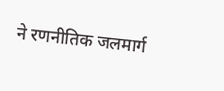ने रणनीतिक जलमार्ग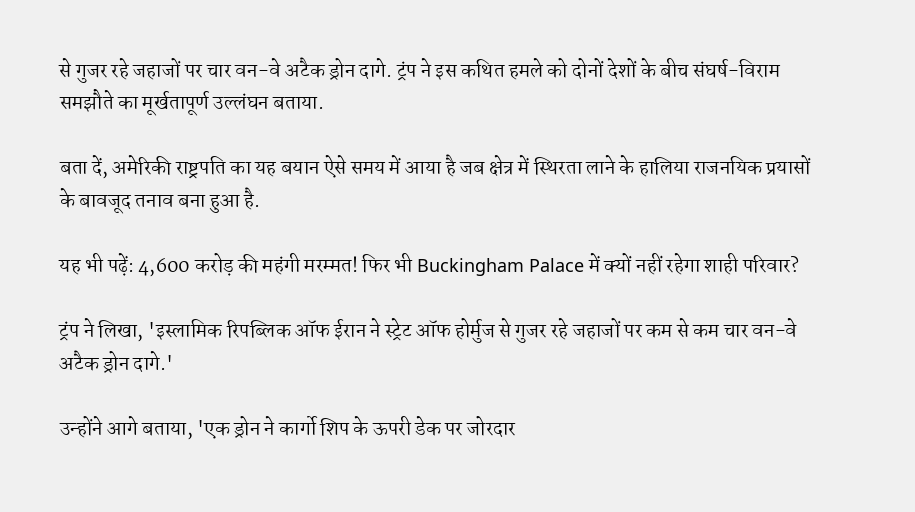से गुजर रहे जहाजों पर चार वन-वे अटैक ड्रोन दागे. ट्रंप ने इस कथित हमले को दोनों देशों के बीच संघर्ष-विराम समझौते का मूर्खतापूर्ण उल्लंघन बताया.

बता दें, अमेरिकी राष्ट्रपति का यह बयान ऐसे समय में आया है जब क्षेत्र में स्थिरता लाने के हालिया राजनयिक प्रयासों के बावजूद तनाव बना हुआ है.

यह भी पढ़ें: 4,600 करोड़ की महंगी मरम्मत! फिर भी Buckingham Palace में क्यों नहीं रहेगा शाही परिवार?

ट्रंप ने लिखा, 'इस्लामिक रिपब्लिक ऑफ ईरान ने स्ट्रेट ऑफ होर्मुज से गुजर रहे जहाजों पर कम से कम चार वन-वे अटैक ड्रोन दागे.'

उन्होंने आगे बताया, 'एक ड्रोन ने कार्गो शिप के ऊपरी डेक पर जोरदार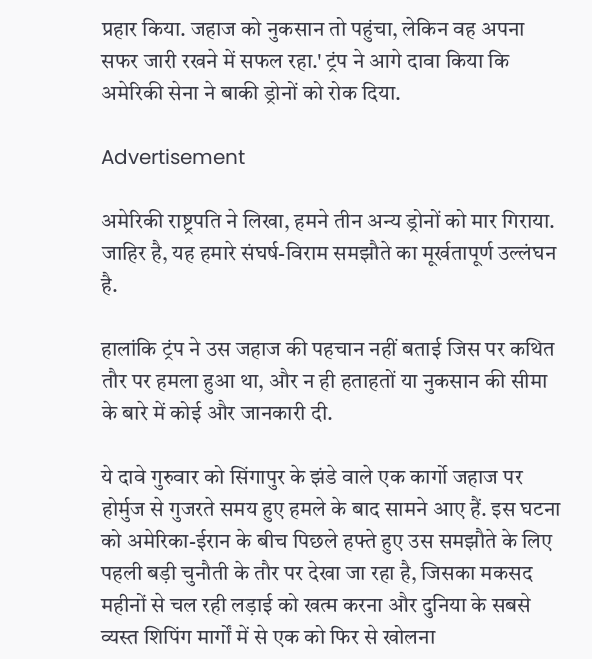प्रहार किया. जहाज को नुकसान तो पहुंचा, लेकिन वह अपना सफर जारी रखने में सफल रहा.' ट्रंप ने आगे दावा किया कि अमेरिकी सेना ने बाकी ड्रोनों को रोक दिया.

Advertisement

अमेरिकी राष्ट्रपति ने लिखा, हमने तीन अन्य ड्रोनों को मार गिराया. जाहिर है, यह हमारे संघर्ष-विराम समझौते का मूर्खतापूर्ण उल्लंघन है.

हालांकि ट्रंप ने उस जहाज की पहचान नहीं बताई जिस पर कथित तौर पर हमला हुआ था, और न ही हताहतों या नुकसान की सीमा के बारे में कोई और जानकारी दी.

ये दावे गुरुवार को सिंगापुर के झंडे वाले एक कार्गो जहाज पर होर्मुज से गुजरते समय हुए हमले के बाद सामने आए हैं. इस घटना को अमेरिका-ईरान के बीच पिछले हफ्ते हुए उस समझौते के लिए पहली बड़ी चुनौती के तौर पर देखा जा रहा है, जिसका मकसद महीनों से चल रही लड़ाई को खत्म करना और दुनिया के सबसे व्यस्त शिपिंग मार्गों में से एक को फिर से खोलना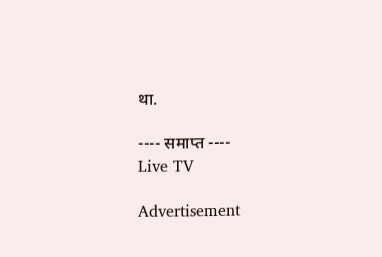था.

---- समाप्त ----
Live TV

Advertisement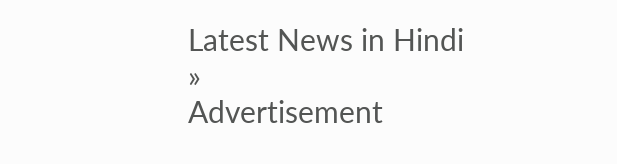Latest News in Hindi »
Advertisement